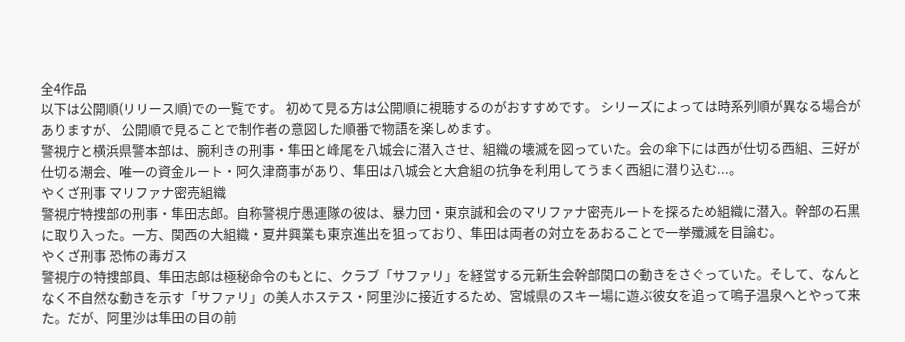全4作品
以下は公開順(リリース順)での一覧です。 初めて見る方は公開順に視聴するのがおすすめです。 シリーズによっては時系列順が異なる場合がありますが、 公開順で見ることで制作者の意図した順番で物語を楽しめます。
警視庁と横浜県警本部は、腕利きの刑事・隼田と峰尾を八城会に潜入させ、組織の壊滅を図っていた。会の傘下には西が仕切る西組、三好が仕切る潮会、唯一の資金ルート・阿久津商事があり、隼田は八城会と大倉組の抗争を利用してうまく西組に潜り込む...。
やくざ刑事 マリファナ密売組織
警視庁特捜部の刑事・隼田志郎。自称警視庁愚連隊の彼は、暴力団・東京誠和会のマリファナ密売ルートを探るため組織に潜入。幹部の石黒に取り入った。一方、関西の大組織・夏井興業も東京進出を狙っており、隼田は両者の対立をあおることで一挙殲滅を目論む。
やくざ刑事 恐怖の毒ガス
警視庁の特捜部員、隼田志郎は極秘命令のもとに、クラブ「サファリ」を経営する元新生会幹部関口の動きをさぐっていた。そして、なんとなく不自然な動きを示す「サファリ」の美人ホステス・阿里沙に接近するため、宮城県のスキー場に遊ぶ彼女を追って鳴子温泉へとやって来た。だが、阿里沙は隼田の目の前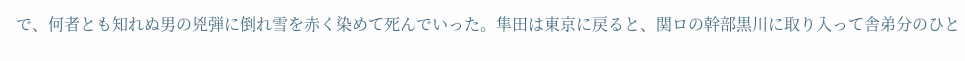で、何者とも知れぬ男の兇弾に倒れ雪を赤く染めて死んでいった。隼田は東京に戻ると、関ロの幹部黒川に取り入って舎弟分のひと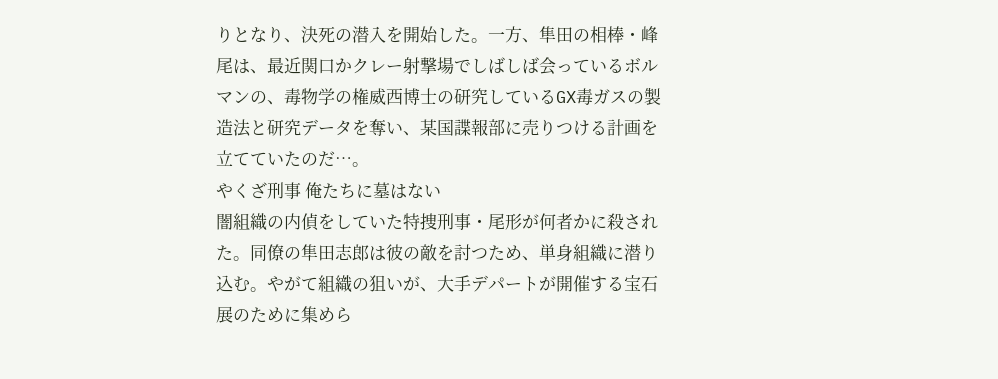りとなり、決死の潜入を開始した。一方、隼田の相棒・峰尾は、最近関口かクレー射撃場でしばしば会っているボルマンの、毒物学の権威西博士の研究しているGX毒ガスの製造法と研究データを奪い、某国諜報部に売りつける計画を立てていたのだ…。
やくざ刑事 俺たちに墓はない
闇組織の内偵をしていた特捜刑事・尾形が何者かに殺された。同僚の隼田志郎は彼の敵を討つため、単身組織に潜り込む。やがて組織の狙いが、大手デパートが開催する宝石展のために集めら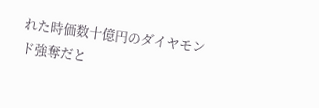れた時価数十億円のダイヤモンド強奪だと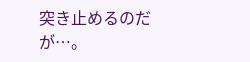突き止めるのだが…。